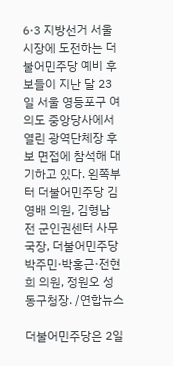6·3 지방선거 서울시장에 도전하는 더불어민주당 예비 후보들이 지난 달 23일 서울 영등포구 여의도 중앙당사에서 열린 광역단체장 후보 면접에 참석해 대기하고 있다. 왼쪽부터 더불어민주당 김영배 의원, 김형남 전 군인권센터 사무국장, 더불어민주당 박주민·박홍근·전현희 의원, 정원오 성동구청장. /연합뉴스

더불어민주당은 2일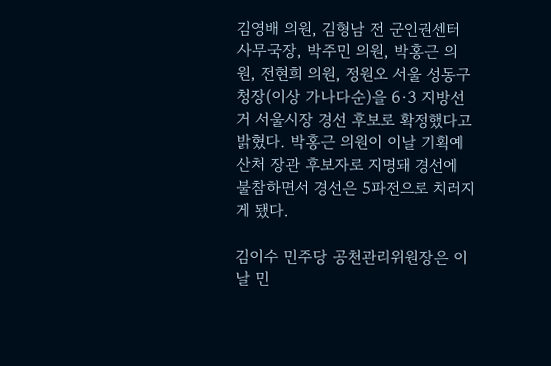김영배 의원, 김형남 전 군인권센터 사무국장, 박주민 의원, 박홍근 의원, 전현희 의원, 정원오 서울 성동구청장(이상 가나다순)을 6·3 지방선거 서울시장 경선 후보로 확정했다고 밝혔다. 박홍근 의원이 이날 기획예산처 장관 후보자로 지명돼 경선에 불참하면서 경선은 5파전으로 치러지게 됐다.

김이수 민주당 공천관리위원장은 이날 민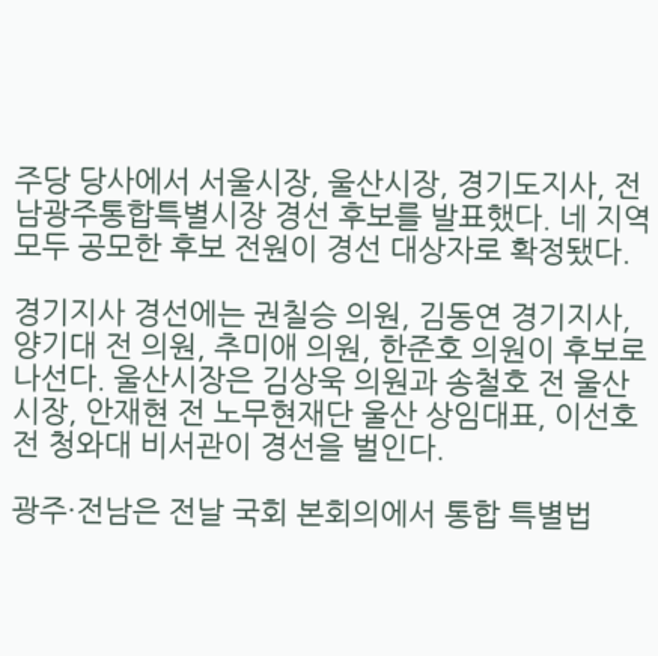주당 당사에서 서울시장, 울산시장, 경기도지사, 전남광주통합특별시장 경선 후보를 발표했다. 네 지역 모두 공모한 후보 전원이 경선 대상자로 확정됐다.

경기지사 경선에는 권칠승 의원, 김동연 경기지사, 양기대 전 의원, 추미애 의원, 한준호 의원이 후보로 나선다. 울산시장은 김상욱 의원과 송철호 전 울산시장, 안재현 전 노무현재단 울산 상임대표, 이선호 전 청와대 비서관이 경선을 벌인다.

광주·전남은 전날 국회 본회의에서 통합 특별법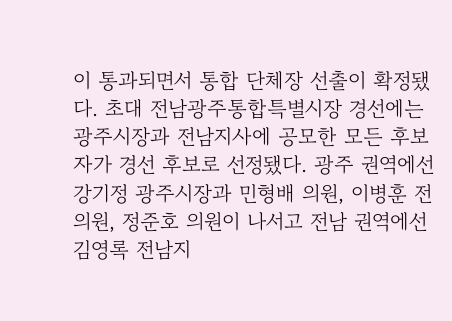이 통과되면서 통합 단체장 선출이 확정됐다. 초대 전남광주통합특별시장 경선에는 광주시장과 전남지사에 공모한 모든 후보자가 경선 후보로 선정됐다. 광주 권역에선 강기정 광주시장과 민형배 의원, 이병훈 전 의원, 정준호 의원이 나서고 전남 권역에선 김영록 전남지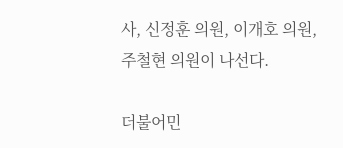사, 신정훈 의원, 이개호 의원, 주철현 의원이 나선다.

더불어민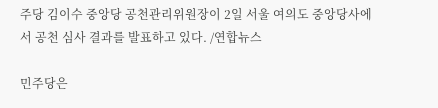주당 김이수 중앙당 공천관리위원장이 2일 서울 여의도 중앙당사에서 공천 심사 결과를 발표하고 있다. /연합뉴스

민주당은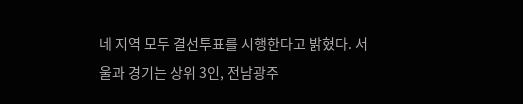네 지역 모두 결선투표를 시행한다고 밝혔다. 서울과 경기는 상위 3인, 전남광주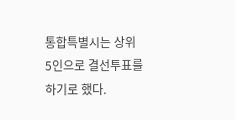통합특별시는 상위 5인으로 결선투표를 하기로 했다.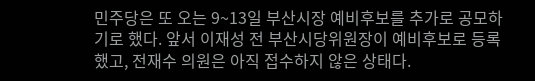민주당은 또 오는 9~13일 부산시장 예비후보를 추가로 공모하기로 했다. 앞서 이재성 전 부산시당위원장이 예비후보로 등록했고, 전재수 의원은 아직 접수하지 않은 상태다.